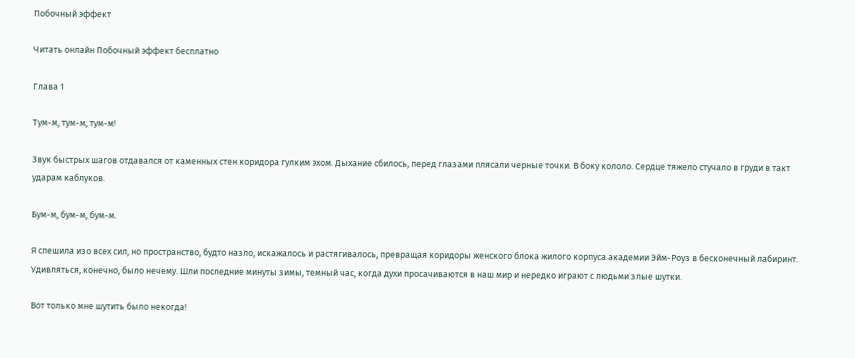Побочный эффект

Читать онлайн Побочный эффект бесплатно

Глава 1

Тум-м, тум-м, тум-м!

Звук быстрых шагов отдавался от каменных стен коридора гулким эхом. Дыхание сбилось, перед глазами плясали черные точки. В боку кололо. Сердце тяжело стучало в груди в такт ударам каблуков.

Бум-м, бум-м, бум-м.

Я спешила изо всех сил, но пространство, будто назло, искажалось и растягивалось, превращая коридоры женского блока жилого корпуса академии Эйм-Роуз в бесконечный лабиринт. Удивляться, конечно, было нечему. Шли последние минуты зимы, темный час, когда духи просачиваются в наш мир и нередко играют с людьми злые шутки.

Вот только мне шутить было некогда!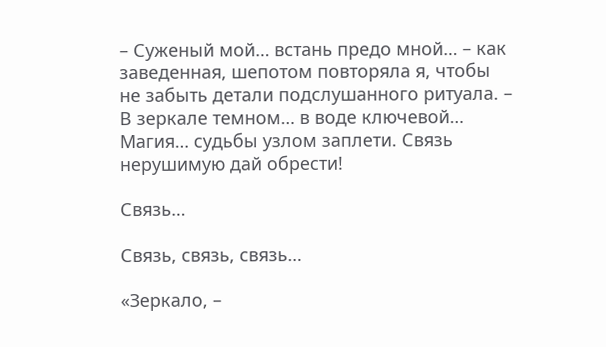– Суженый мой… встань предо мной… – как заведенная, шепотом повторяла я, чтобы не забыть детали подслушанного ритуала. – В зеркале темном… в воде ключевой… Магия… судьбы узлом заплети. Связь нерушимую дай обрести!

Связь…

Связь, связь, связь…

«Зеркало, –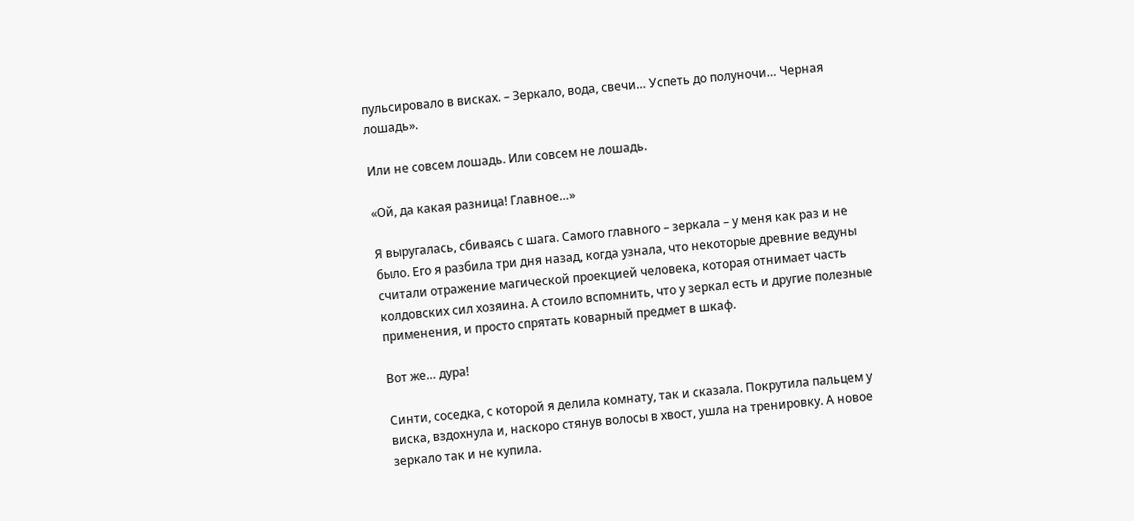пульсировало в висках. – Зеркало, вода, свечи… Успеть до полуночи… Черная лошадь».

Или не совсем лошадь. Или совсем не лошадь.

«Ой, да какая разница! Главное…»

Я выругалась, сбиваясь с шага. Самого главного – зеркала – у меня как раз и не было. Его я разбила три дня назад, когда узнала, что некоторые древние ведуны считали отражение магической проекцией человека, которая отнимает часть колдовских сил хозяина. А стоило вспомнить, что у зеркал есть и другие полезные применения, и просто спрятать коварный предмет в шкаф.

Вот же… дура!

Синти, соседка, с которой я делила комнату, так и сказала. Покрутила пальцем у виска, вздохнула и, наскоро стянув волосы в хвост, ушла на тренировку. А новое зеркало так и не купила.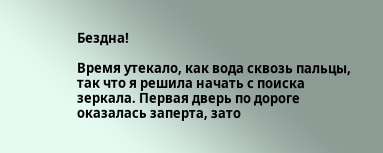Бездна!

Время утекало, как вода сквозь пальцы, так что я решила начать с поиска зеркала. Первая дверь по дороге оказалась заперта, зато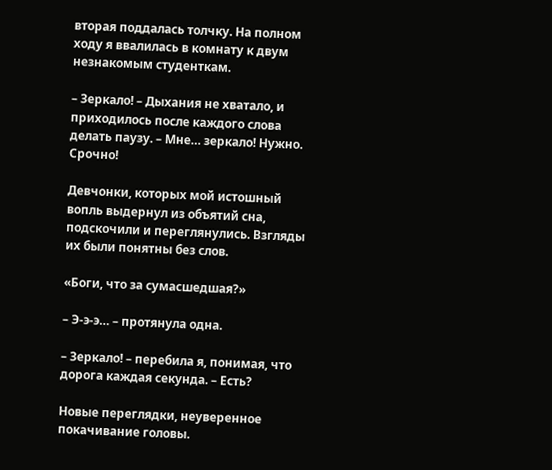вторая поддалась толчку. На полном ходу я ввалилась в комнату к двум незнакомым студенткам.

– Зеркало! – Дыхания не хватало, и приходилось после каждого слова делать паузу. – Мне… зеркало! Нужно. Срочно!

Девчонки, которых мой истошный вопль выдернул из объятий сна, подскочили и переглянулись. Взгляды их были понятны без слов.

«Боги, что за сумасшедшая?»

– Э-э-э… – протянула одна.

– Зеркало! – перебила я, понимая, что дорога каждая секунда. – Есть?

Новые переглядки, неуверенное покачивание головы.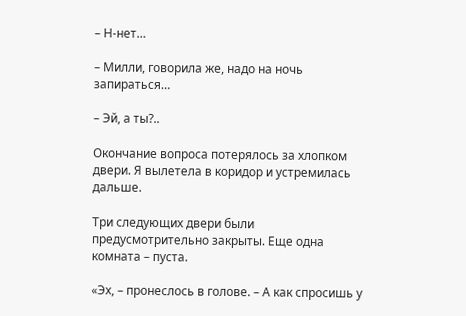– Н-нет…

– Милли, говорила же, надо на ночь запираться…

– Эй, а ты?..

Окончание вопроса потерялось за хлопком двери. Я вылетела в коридор и устремилась дальше.

Три следующих двери были предусмотрительно закрыты. Еще одна комната – пуста.

«Эх, – пронеслось в голове. – А как спросишь у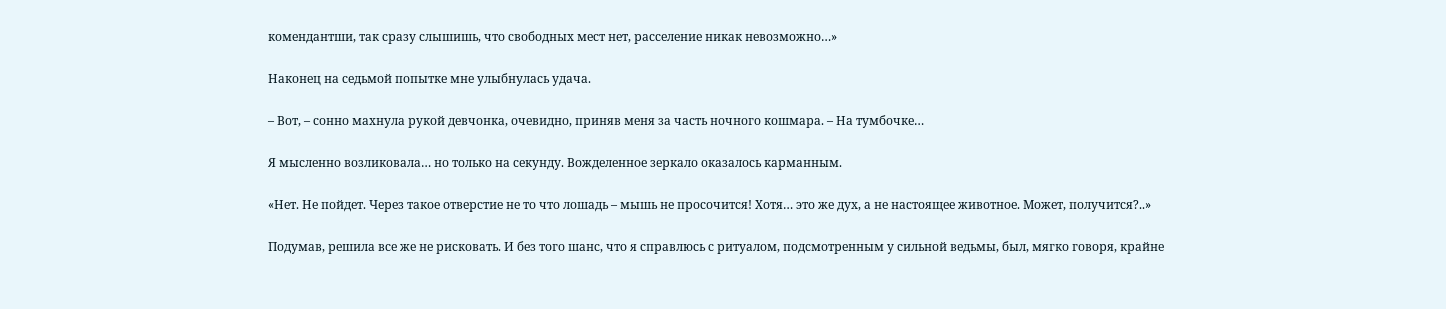комендантши, так сразу слышишь, что свободных мест нет, расселение никак невозможно…»

Наконец на седьмой попытке мне улыбнулась удача.

– Вот, – сонно махнула рукой девчонка, очевидно, приняв меня за часть ночного кошмара. – На тумбочке…

Я мысленно возликовала… но только на секунду. Вожделенное зеркало оказалось карманным.

«Нет. Не пойдет. Через такое отверстие не то что лошадь – мышь не просочится! Хотя… это же дух, а не настоящее животное. Может, получится?..»

Подумав, решила все же не рисковать. И без того шанс, что я справлюсь с ритуалом, подсмотренным у сильной ведьмы, был, мягко говоря, крайне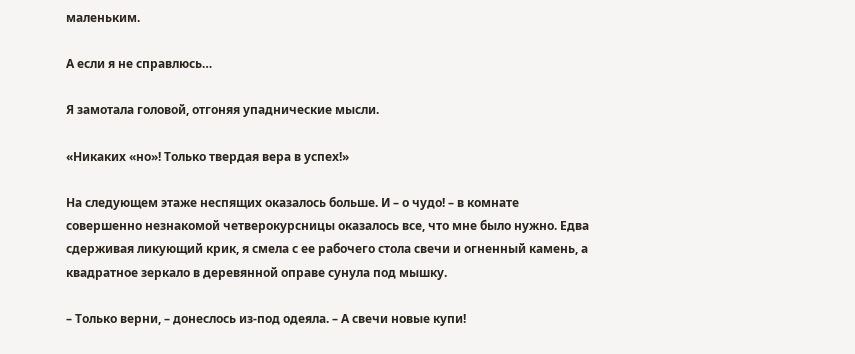маленьким.

А если я не справлюсь…

Я замотала головой, отгоняя упаднические мысли.

«Никаких «но»! Только твердая вера в успех!»

На следующем этаже неспящих оказалось больше. И – о чудо! – в комнате совершенно незнакомой четверокурсницы оказалось все, что мне было нужно. Едва сдерживая ликующий крик, я смела с ее рабочего стола свечи и огненный камень, а квадратное зеркало в деревянной оправе сунула под мышку.

– Только верни, – донеслось из-под одеяла. – А свечи новые купи!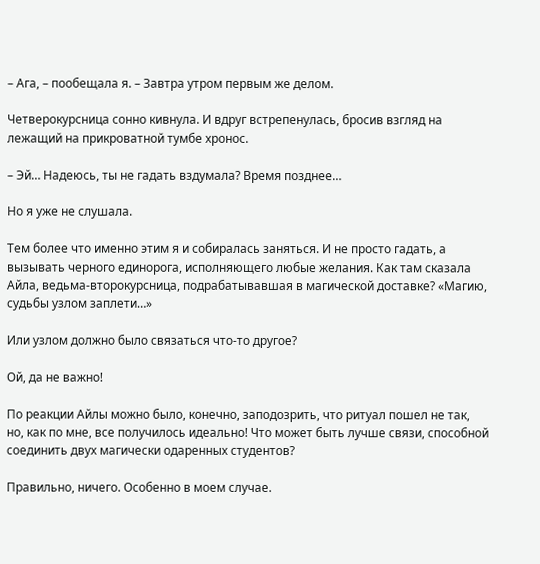– Ага, – пообещала я. – Завтра утром первым же делом.

Четверокурсница сонно кивнула. И вдруг встрепенулась, бросив взгляд на лежащий на прикроватной тумбе хронос.

– Эй… Надеюсь, ты не гадать вздумала? Время позднее…

Но я уже не слушала.

Тем более что именно этим я и собиралась заняться. И не просто гадать, а вызывать черного единорога, исполняющего любые желания. Как там сказала Айла, ведьма-второкурсница, подрабатывавшая в магической доставке? «Магию, судьбы узлом заплети…»

Или узлом должно было связаться что-то другое?

Ой, да не важно!

По реакции Айлы можно было, конечно, заподозрить, что ритуал пошел не так, но, как по мне, все получилось идеально! Что может быть лучше связи, способной соединить двух магически одаренных студентов?

Правильно, ничего. Особенно в моем случае.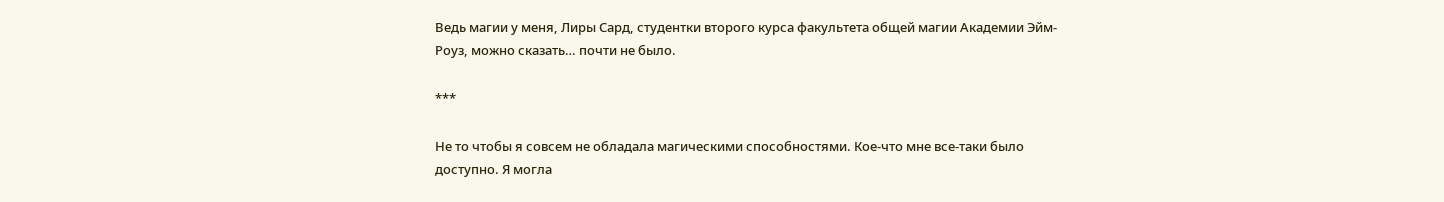Ведь магии у меня, Лиры Сард, студентки второго курса факультета общей магии Академии Эйм-Роуз, можно сказать… почти не было.

***

Не то чтобы я совсем не обладала магическими способностями. Кое-что мне все-таки было доступно. Я могла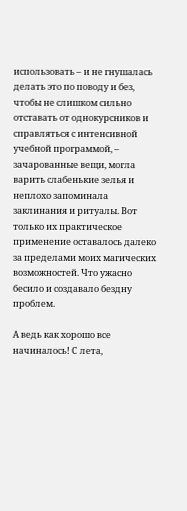использовать – и не гнушалась делать это по поводу и без, чтобы не слишком сильно отставать от однокурсников и справляться с интенсивной учебной программой, – зачарованные вещи, могла варить слабенькие зелья и неплохо запоминала заклинания и ритуалы. Вот только их практическое применение оставалось далеко за пределами моих магических возможностей. Что ужасно бесило и создавало бездну проблем.

А ведь как хорошо все начиналось! С лета,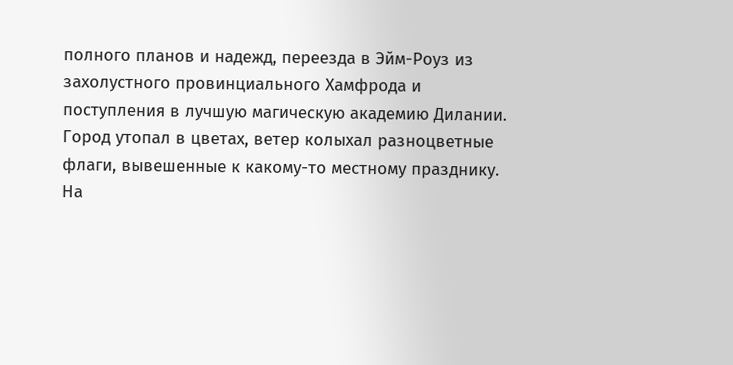полного планов и надежд, переезда в Эйм-Роуз из захолустного провинциального Хамфрода и поступления в лучшую магическую академию Дилании. Город утопал в цветах, ветер колыхал разноцветные флаги, вывешенные к какому-то местному празднику. На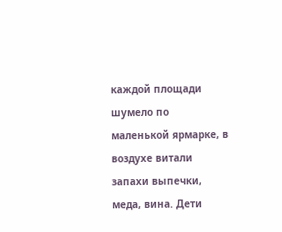каждой площади шумело по маленькой ярмарке, в воздухе витали запахи выпечки, меда, вина. Дети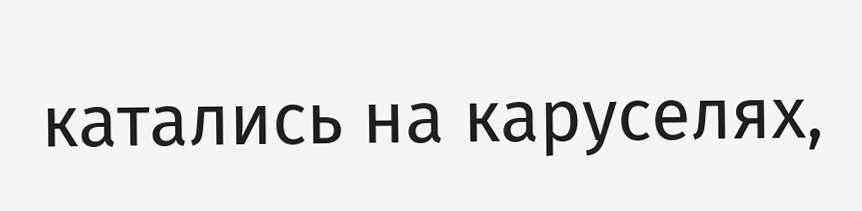катались на каруселях,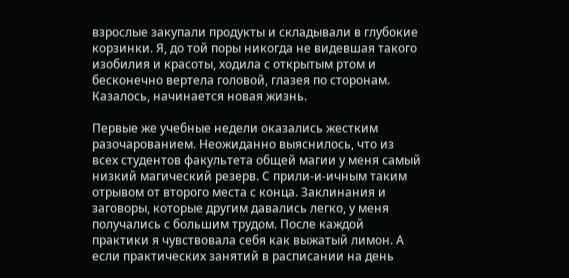взрослые закупали продукты и складывали в глубокие корзинки. Я, до той поры никогда не видевшая такого изобилия и красоты, ходила с открытым ртом и бесконечно вертела головой, глазея по сторонам. Казалось, начинается новая жизнь.

Первые же учебные недели оказались жестким разочарованием. Неожиданно выяснилось, что из всех студентов факультета общей магии у меня самый низкий магический резерв. С прили-и-ичным таким отрывом от второго места с конца. Заклинания и заговоры, которые другим давались легко, у меня получались с большим трудом. После каждой практики я чувствовала себя как выжатый лимон. А если практических занятий в расписании на день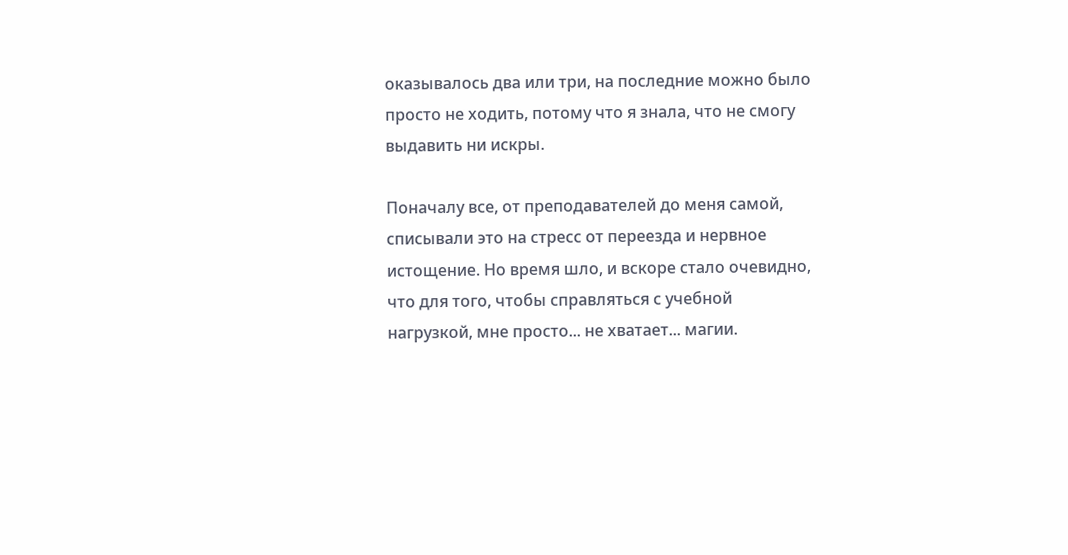оказывалось два или три, на последние можно было просто не ходить, потому что я знала, что не смогу выдавить ни искры.

Поначалу все, от преподавателей до меня самой, списывали это на стресс от переезда и нервное истощение. Но время шло, и вскоре стало очевидно, что для того, чтобы справляться с учебной нагрузкой, мне просто... не хватает... магии.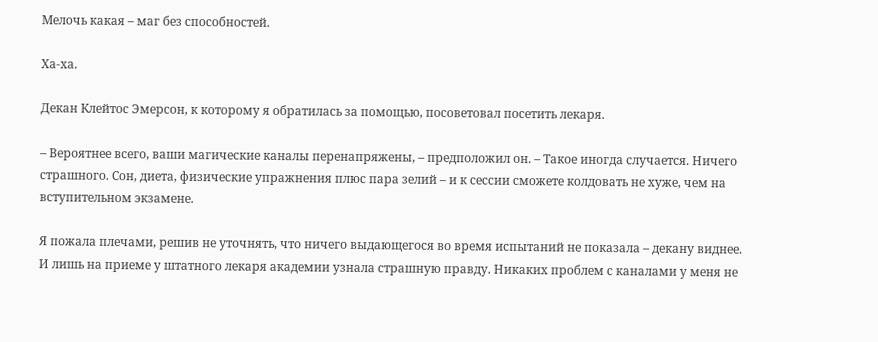Мелочь какая – маг без способностей.

Ха-ха.

Декан Клейтос Эмерсон, к которому я обратилась за помощью, посоветовал посетить лекаря.

– Вероятнее всего, ваши магические каналы перенапряжены, – предположил он. – Такое иногда случается. Ничего страшного. Сон, диета, физические упражнения плюс пара зелий – и к сессии сможете колдовать не хуже, чем на вступительном экзамене.

Я пожала плечами, решив не уточнять, что ничего выдающегося во время испытаний не показала – декану виднее. И лишь на приеме у штатного лекаря академии узнала страшную правду. Никаких проблем с каналами у меня не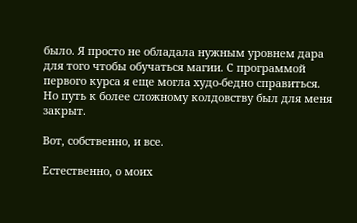было. Я просто не обладала нужным уровнем дара для того чтобы обучаться магии. С программой первого курса я еще могла худо-бедно справиться. Но путь к более сложному колдовству был для меня закрыт.

Вот, собственно, и все.

Естественно, о моих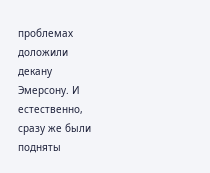проблемах доложили декану Эмерсону. И естественно, сразу же были подняты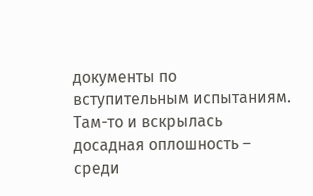документы по вступительным испытаниям. Там-то и вскрылась досадная оплошность – среди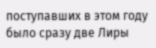поступавших в этом году было сразу две Лиры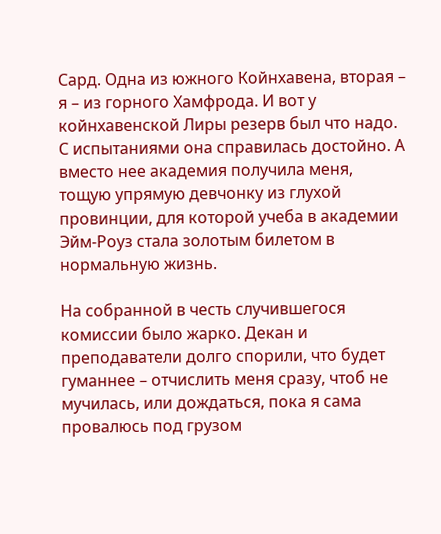Сард. Одна из южного Койнхавена, вторая – я – из горного Хамфрода. И вот у койнхавенской Лиры резерв был что надо. С испытаниями она справилась достойно. А вместо нее академия получила меня, тощую упрямую девчонку из глухой провинции, для которой учеба в академии Эйм-Роуз стала золотым билетом в нормальную жизнь.

На собранной в честь случившегося комиссии было жарко. Декан и преподаватели долго спорили, что будет гуманнее – отчислить меня сразу, чтоб не мучилась, или дождаться, пока я сама провалюсь под грузом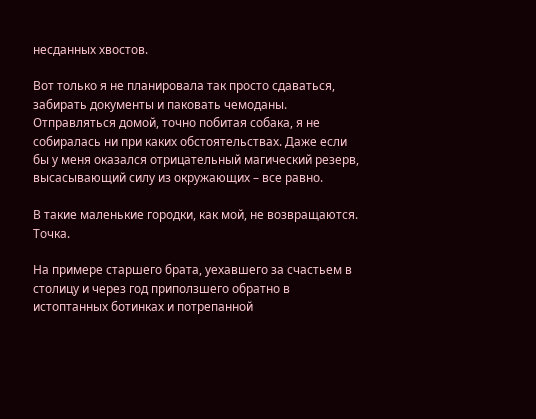несданных хвостов.

Вот только я не планировала так просто сдаваться, забирать документы и паковать чемоданы. Отправляться домой, точно побитая собака, я не собиралась ни при каких обстоятельствах. Даже если бы у меня оказался отрицательный магический резерв, высасывающий силу из окружающих – все равно.

В такие маленькие городки, как мой, не возвращаются. Точка.

На примере старшего брата, уехавшего за счастьем в столицу и через год приползшего обратно в истоптанных ботинках и потрепанной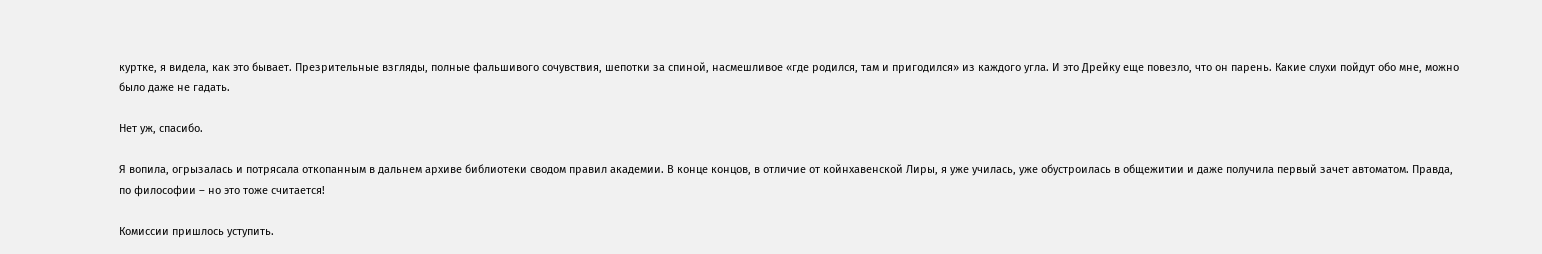куртке, я видела, как это бывает. Презрительные взгляды, полные фальшивого сочувствия, шепотки за спиной, насмешливое «где родился, там и пригодился» из каждого угла. И это Дрейку еще повезло, что он парень. Какие слухи пойдут обо мне, можно было даже не гадать.

Нет уж, спасибо.

Я вопила, огрызалась и потрясала откопанным в дальнем архиве библиотеки сводом правил академии. В конце концов, в отличие от койнхавенской Лиры, я уже училась, уже обустроилась в общежитии и даже получила первый зачет автоматом. Правда, по философии – но это тоже считается!

Комиссии пришлось уступить.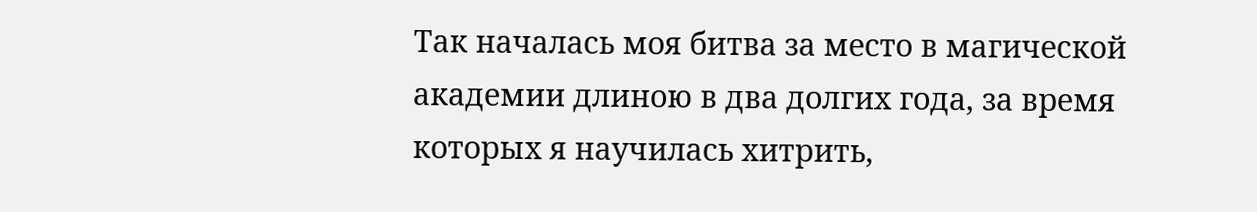Так началась моя битва за место в магической академии длиною в два долгих года, за время которых я научилась хитрить,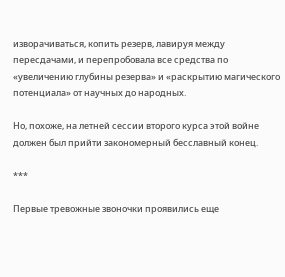изворачиваться, копить резерв, лавируя между пересдачами, и перепробовала все средства по «увеличению глубины резерва» и «раскрытию магического потенциала» от научных до народных.

Но, похоже, на летней сессии второго курса этой войне должен был прийти закономерный бесславный конец.

***

Первые тревожные звоночки проявились еще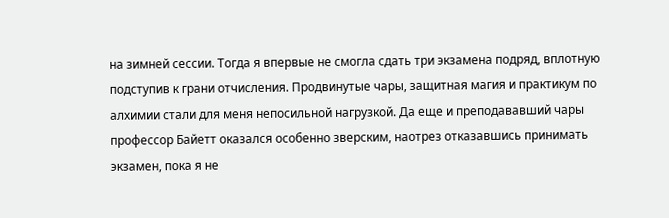на зимней сессии. Тогда я впервые не смогла сдать три экзамена подряд, вплотную подступив к грани отчисления. Продвинутые чары, защитная магия и практикум по алхимии стали для меня непосильной нагрузкой. Да еще и преподававший чары профессор Байетт оказался особенно зверским, наотрез отказавшись принимать экзамен, пока я не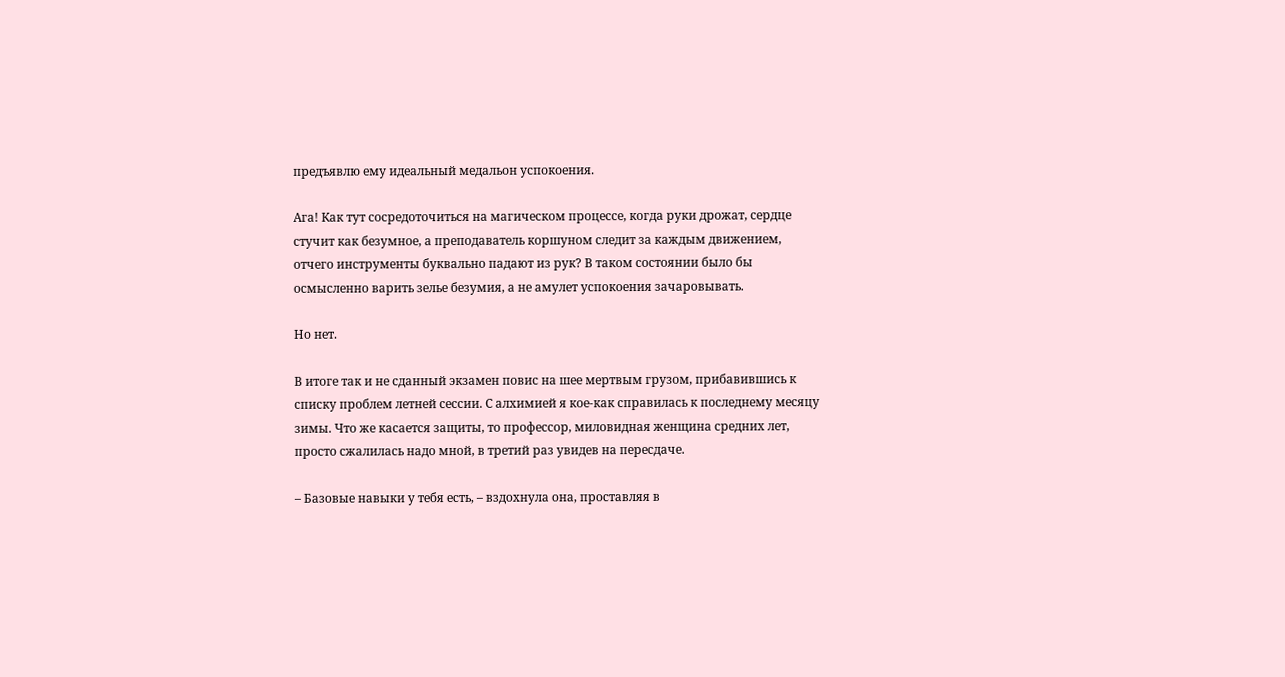предъявлю ему идеальный медальон успокоения.

Ага! Как тут сосредоточиться на магическом процессе, когда руки дрожат, сердце стучит как безумное, а преподаватель коршуном следит за каждым движением, отчего инструменты буквально падают из рук? В таком состоянии было бы осмысленно варить зелье безумия, а не амулет успокоения зачаровывать.

Но нет.

В итоге так и не сданный экзамен повис на шее мертвым грузом, прибавившись к списку проблем летней сессии. С алхимией я кое-как справилась к последнему месяцу зимы. Что же касается защиты, то профессор, миловидная женщина средних лет, просто сжалилась надо мной, в третий раз увидев на пересдаче.

– Базовые навыки у тебя есть, – вздохнула она, проставляя в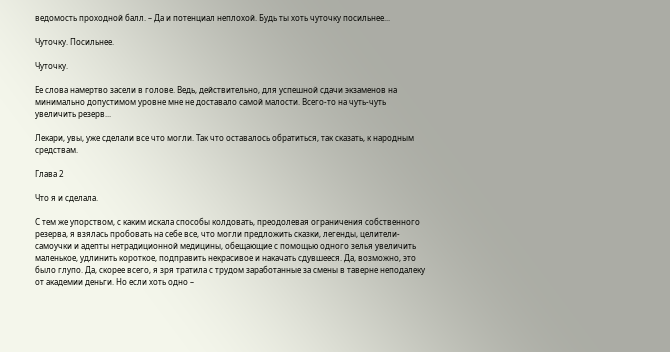ведомость проходной балл. – Да и потенциал неплохой. Будь ты хоть чуточку посильнее...

Чуточку. Посильнее.

Чуточку.

Ее слова намертво засели в голове. Ведь, действительно, для успешной сдачи экзаменов на минимально допустимом уровне мне не доставало самой малости. Всего-то на чуть-чуть увеличить резерв...

Лекари, увы, уже сделали все что могли. Так что оставалось обратиться, так сказать, к народным средствам.

Глава 2

Что я и сделала.

С тем же упорством, с каким искала способы колдовать, преодолевая ограничения собственного резерва, я взялась пробовать на себе все, что могли предложить сказки, легенды, целители-самоучки и адепты нетрадиционной медицины, обещающие с помощью одного зелья увеличить маленькое, удлинить короткое, подправить некрасивое и накачать сдувшееся. Да, возможно, это было глупо. Да, скорее всего, я зря тратила с трудом заработанные за смены в таверне неподалеку от академии деньги. Но если хоть одно –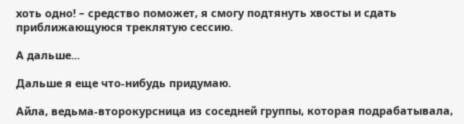хоть одно! – средство поможет, я смогу подтянуть хвосты и сдать приближающуюся треклятую сессию.

А дальше...

Дальше я еще что-нибудь придумаю.

Айла, ведьма-второкурсница из соседней группы, которая подрабатывала,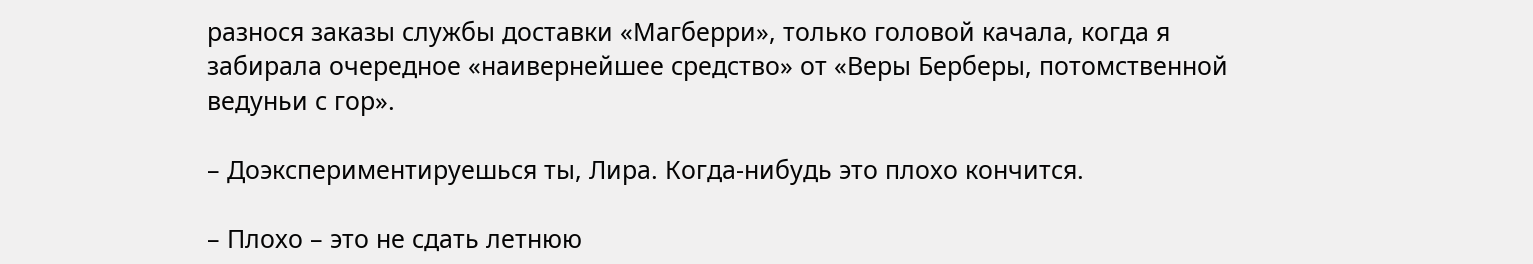разнося заказы службы доставки «Магберри», только головой качала, когда я забирала очередное «наивернейшее средство» от «Веры Берберы, потомственной ведуньи с гор».

– Доэкспериментируешься ты, Лира. Когда-нибудь это плохо кончится.

– Плохо – это не сдать летнюю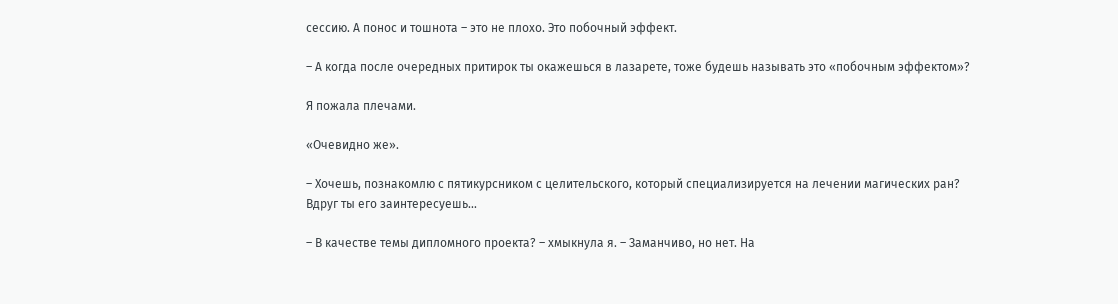сессию. А понос и тошнота – это не плохо. Это побочный эффект.

– А когда после очередных притирок ты окажешься в лазарете, тоже будешь называть это «побочным эффектом»?

Я пожала плечами.

«Очевидно же».

– Хочешь, познакомлю с пятикурсником с целительского, который специализируется на лечении магических ран? Вдруг ты его заинтересуешь...

– В качестве темы дипломного проекта? – хмыкнула я. – Заманчиво, но нет. На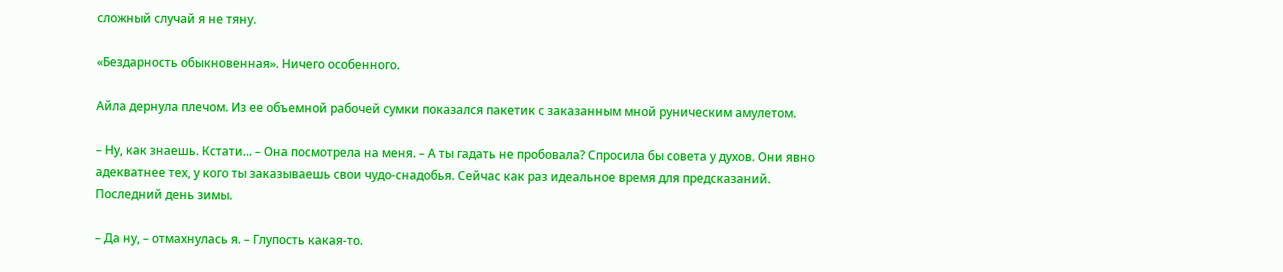сложный случай я не тяну.

«Бездарность обыкновенная». Ничего особенного.

Айла дернула плечом. Из ее объемной рабочей сумки показался пакетик с заказанным мной руническим амулетом.

– Ну, как знаешь. Кстати... – Она посмотрела на меня. – А ты гадать не пробовала? Спросила бы совета у духов. Они явно адекватнее тех, у кого ты заказываешь свои чудо-снадобья. Сейчас как раз идеальное время для предсказаний. Последний день зимы.

– Да ну, – отмахнулась я. – Глупость какая-то.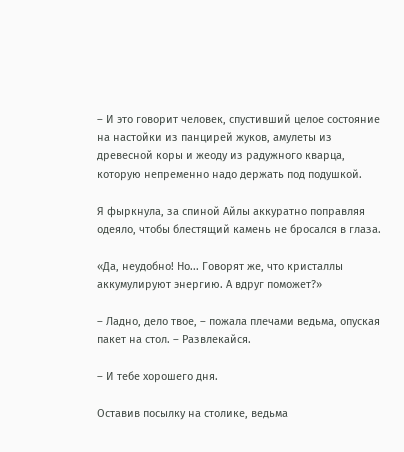– И это говорит человек, спустивший целое состояние на настойки из панцирей жуков, амулеты из древесной коры и жеоду из радужного кварца, которую непременно надо держать под подушкой.

Я фыркнула, за спиной Айлы аккуратно поправляя одеяло, чтобы блестящий камень не бросался в глаза.

«Да, неудобно! Но... Говорят же, что кристаллы аккумулируют энергию. А вдруг поможет?»

– Ладно, дело твое, – пожала плечами ведьма, опуская пакет на стол. – Развлекайся.

– И тебе хорошего дня.

Оставив посылку на столике, ведьма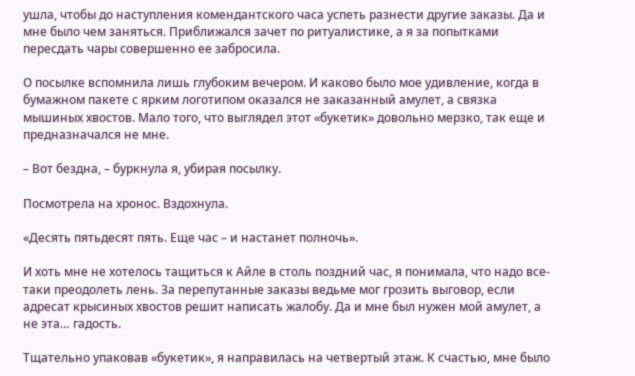ушла, чтобы до наступления комендантского часа успеть разнести другие заказы. Да и мне было чем заняться. Приближался зачет по ритуалистике, а я за попытками пересдать чары совершенно ее забросила.

О посылке вспомнила лишь глубоким вечером. И каково было мое удивление, когда в бумажном пакете с ярким логотипом оказался не заказанный амулет, а связка мышиных хвостов. Мало того, что выглядел этот «букетик» довольно мерзко, так еще и предназначался не мне.

– Вот бездна, – буркнула я, убирая посылку.

Посмотрела на хронос. Вздохнула.

«Десять пятьдесят пять. Еще час – и настанет полночь».

И хоть мне не хотелось тащиться к Айле в столь поздний час, я понимала, что надо все-таки преодолеть лень. За перепутанные заказы ведьме мог грозить выговор, если адресат крысиных хвостов решит написать жалобу. Да и мне был нужен мой амулет, а не эта… гадость.

Тщательно упаковав «букетик», я направилась на четвертый этаж. К счастью, мне было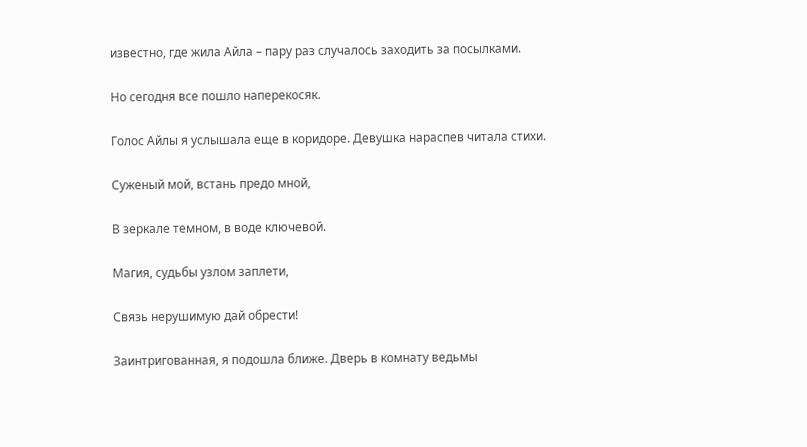известно, где жила Айла – пару раз случалось заходить за посылками.

Но сегодня все пошло наперекосяк.

Голос Айлы я услышала еще в коридоре. Девушка нараспев читала стихи.

Суженый мой, встань предо мной,

В зеркале темном, в воде ключевой.

Магия, судьбы узлом заплети,

Связь нерушимую дай обрести!

Заинтригованная, я подошла ближе. Дверь в комнату ведьмы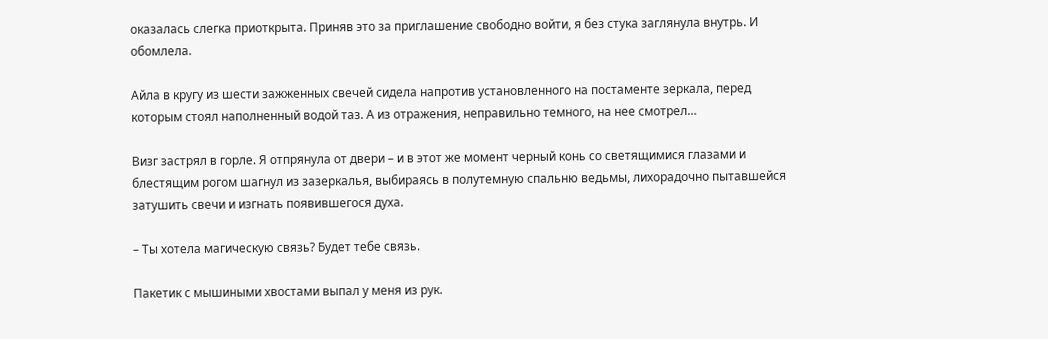оказалась слегка приоткрыта. Приняв это за приглашение свободно войти, я без стука заглянула внутрь. И обомлела.

Айла в кругу из шести зажженных свечей сидела напротив установленного на постаменте зеркала, перед которым стоял наполненный водой таз. А из отражения, неправильно темного, на нее смотрел…

Визг застрял в горле. Я отпрянула от двери – и в этот же момент черный конь со светящимися глазами и блестящим рогом шагнул из зазеркалья, выбираясь в полутемную спальню ведьмы, лихорадочно пытавшейся затушить свечи и изгнать появившегося духа.

– Ты хотела магическую связь? Будет тебе связь.

Пакетик с мышиными хвостами выпал у меня из рук.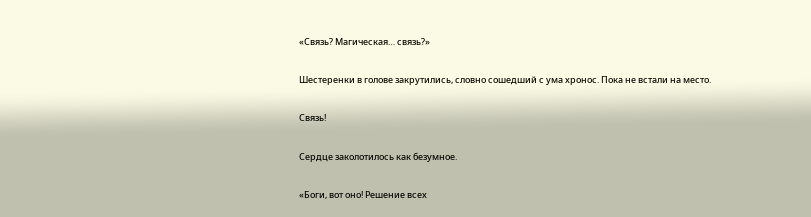«Связь? Магическая… связь?»

Шестеренки в голове закрутились, словно сошедший с ума хронос. Пока не встали на место.

Связь!

Сердце заколотилось как безумное.

«Боги, вот оно! Решение всех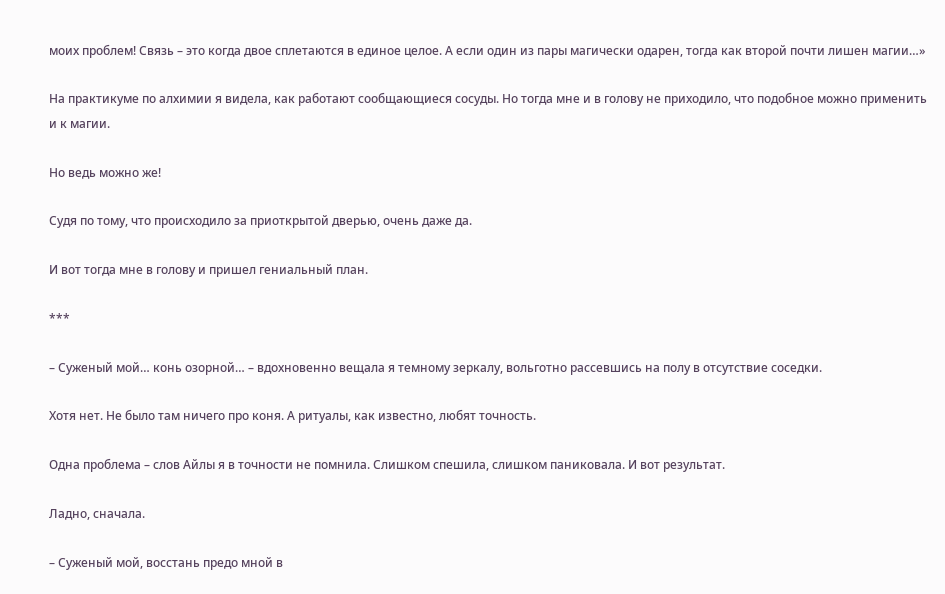моих проблем! Связь – это когда двое сплетаются в единое целое. А если один из пары магически одарен, тогда как второй почти лишен магии…»

На практикуме по алхимии я видела, как работают сообщающиеся сосуды. Но тогда мне и в голову не приходило, что подобное можно применить и к магии.

Но ведь можно же!

Судя по тому, что происходило за приоткрытой дверью, очень даже да.

И вот тогда мне в голову и пришел гениальный план.

***

– Суженый мой… конь озорной… – вдохновенно вещала я темному зеркалу, вольготно рассевшись на полу в отсутствие соседки.

Хотя нет. Не было там ничего про коня. А ритуалы, как известно, любят точность.

Одна проблема – слов Айлы я в точности не помнила. Слишком спешила, слишком паниковала. И вот результат.

Ладно, сначала.

– Суженый мой, восстань предо мной в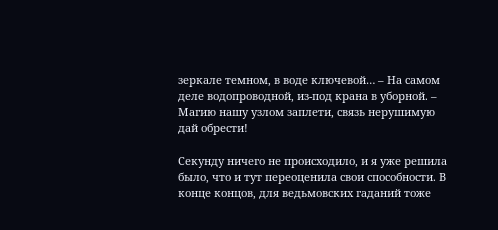зеркале темном, в воде ключевой… – На самом деле водопроводной, из-под крана в уборной. – Магию нашу узлом заплети, связь нерушимую дай обрести!

Секунду ничего не происходило, и я уже решила было, что и тут переоценила свои способности. В конце концов, для ведьмовских гаданий тоже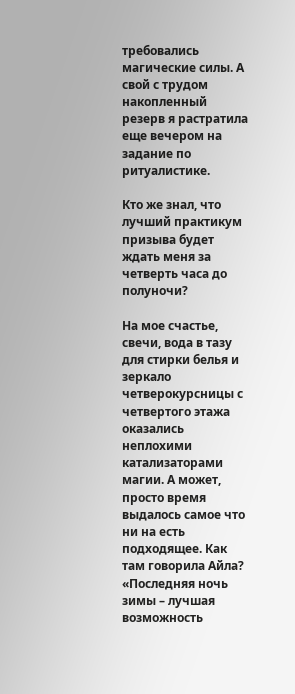требовались магические силы. А свой с трудом накопленный резерв я растратила еще вечером на задание по ритуалистике.

Кто же знал, что лучший практикум призыва будет ждать меня за четверть часа до полуночи?

На мое счастье, свечи, вода в тазу для стирки белья и зеркало четверокурсницы с четвертого этажа оказались неплохими катализаторами магии. А может, просто время выдалось самое что ни на есть подходящее. Как там говорила Айла? «Последняя ночь зимы – лучшая возможность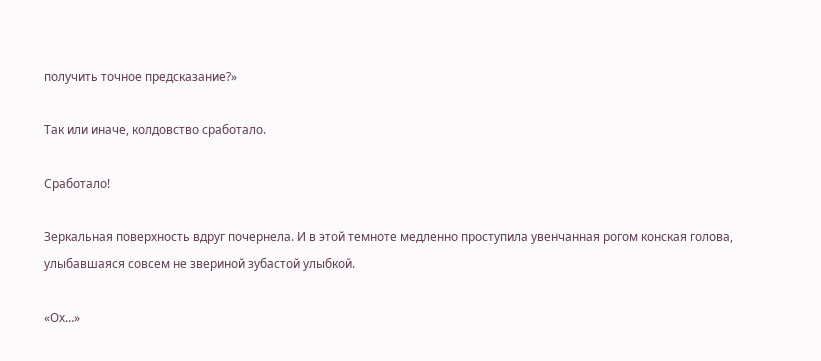получить точное предсказание?»

Так или иначе, колдовство сработало.

Сработало!

Зеркальная поверхность вдруг почернела. И в этой темноте медленно проступила увенчанная рогом конская голова, улыбавшаяся совсем не звериной зубастой улыбкой.

«Ох…»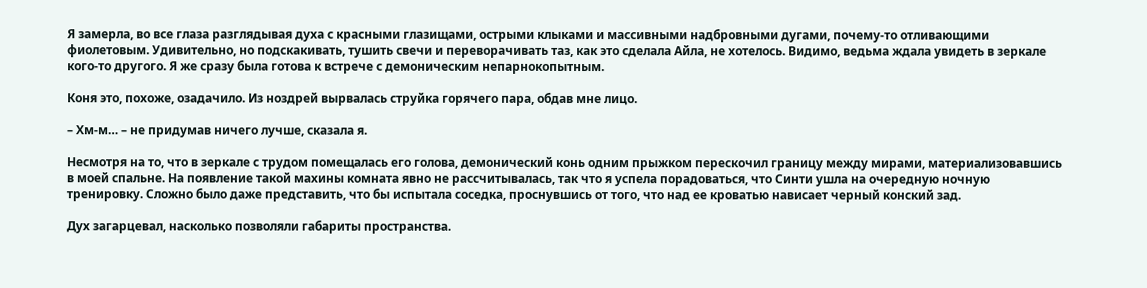Я замерла, во все глаза разглядывая духа с красными глазищами, острыми клыками и массивными надбровными дугами, почему-то отливающими фиолетовым. Удивительно, но подскакивать, тушить свечи и переворачивать таз, как это сделала Айла, не хотелось. Видимо, ведьма ждала увидеть в зеркале кого-то другого. Я же сразу была готова к встрече с демоническим непарнокопытным.

Коня это, похоже, озадачило. Из ноздрей вырвалась струйка горячего пара, обдав мне лицо.

– Хм-м… – не придумав ничего лучше, сказала я.

Несмотря на то, что в зеркале с трудом помещалась его голова, демонический конь одним прыжком перескочил границу между мирами, материализовавшись в моей спальне. На появление такой махины комната явно не рассчитывалась, так что я успела порадоваться, что Синти ушла на очередную ночную тренировку. Сложно было даже представить, что бы испытала соседка, проснувшись от того, что над ее кроватью нависает черный конский зад.

Дух загарцевал, насколько позволяли габариты пространства.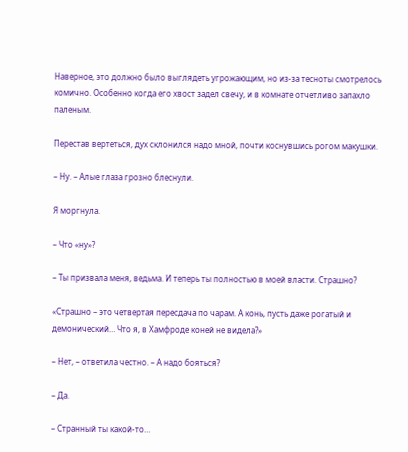Наверное, это должно было выглядеть угрожающим, но из-за тесноты смотрелось комично. Особенно когда его хвост задел свечу, и в комнате отчетливо запахло паленым.

Перестав вертеться, дух склонился надо мной, почти коснувшись рогом макушки.

– Ну. – Алые глаза грозно блеснули.

Я моргнула.

– Что «ну»?

– Ты призвала меня, ведьма. И теперь ты полностью в моей власти. Страшно?

«Страшно – это четвертая пересдача по чарам. А конь, пусть даже рогатый и демонический… Что я, в Хамфроде коней не видела?»

– Нет, – ответила честно. – А надо бояться?

– Да.

– Странный ты какой-то…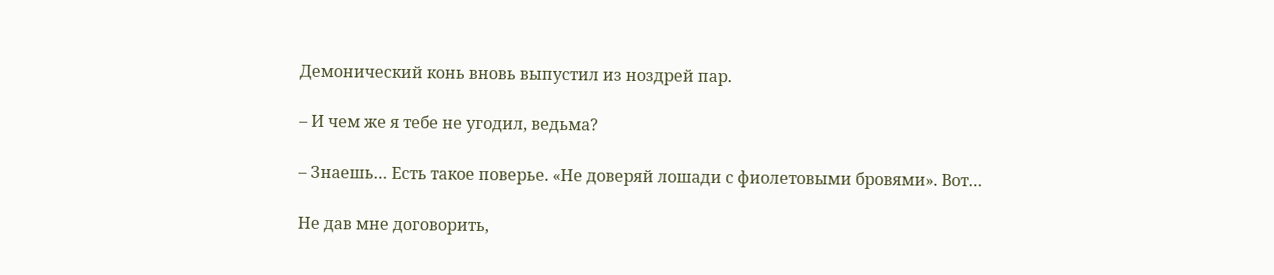Демонический конь вновь выпустил из ноздрей пар.

– И чем же я тебе не угодил, ведьма?

– Знаешь… Есть такое поверье. «Не доверяй лошади с фиолетовыми бровями». Вот…

Не дав мне договорить,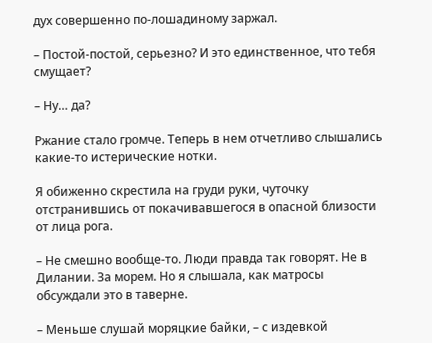дух совершенно по-лошадиному заржал.

– Постой-постой, серьезно? И это единственное, что тебя смущает?

– Ну… да?

Ржание стало громче. Теперь в нем отчетливо слышались какие-то истерические нотки.

Я обиженно скрестила на груди руки, чуточку отстранившись от покачивавшегося в опасной близости от лица рога.

– Не смешно вообще-то. Люди правда так говорят. Не в Дилании. За морем. Но я слышала, как матросы обсуждали это в таверне.

– Меньше слушай моряцкие байки, – с издевкой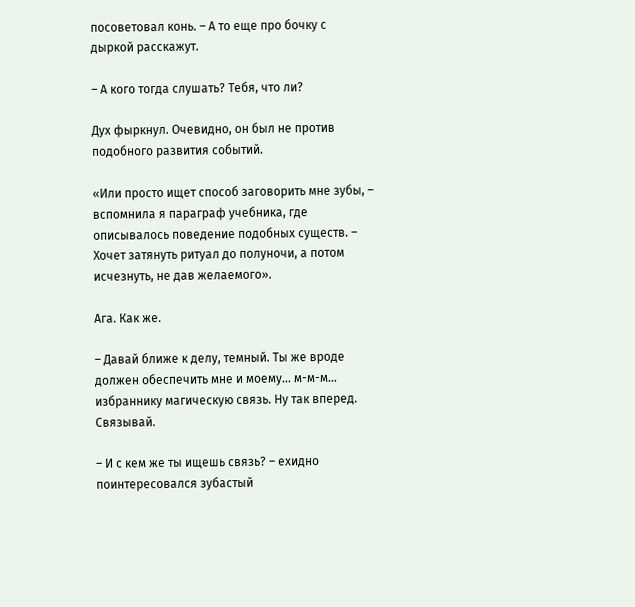посоветовал конь. – А то еще про бочку с дыркой расскажут.

– А кого тогда слушать? Тебя, что ли?

Дух фыркнул. Очевидно, он был не против подобного развития событий.

«Или просто ищет способ заговорить мне зубы, – вспомнила я параграф учебника, где описывалось поведение подобных существ. – Хочет затянуть ритуал до полуночи, а потом исчезнуть, не дав желаемого».

Ага. Как же.

– Давай ближе к делу, темный. Ты же вроде должен обеспечить мне и моему... м-м-м... избраннику магическую связь. Ну так вперед. Связывай.

– И с кем же ты ищешь связь? – ехидно поинтересовался зубастый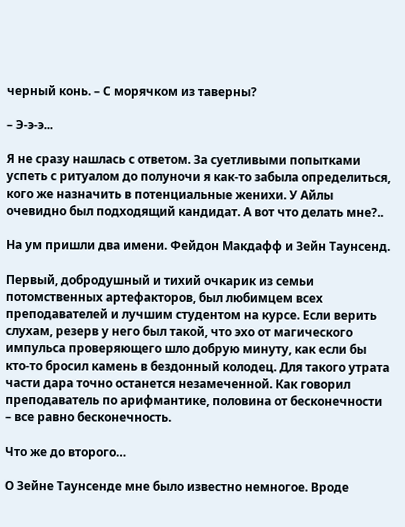черный конь. – С морячком из таверны?

– Э-э-э...

Я не сразу нашлась с ответом. За суетливыми попытками успеть с ритуалом до полуночи я как-то забыла определиться, кого же назначить в потенциальные женихи. У Айлы очевидно был подходящий кандидат. А вот что делать мне?..

На ум пришли два имени. Фейдон Макдафф и Зейн Таунсенд.

Первый, добродушный и тихий очкарик из семьи потомственных артефакторов, был любимцем всех преподавателей и лучшим студентом на курсе. Если верить слухам, резерв у него был такой, что эхо от магического импульса проверяющего шло добрую минуту, как если бы кто-то бросил камень в бездонный колодец. Для такого утрата части дара точно останется незамеченной. Как говорил преподаватель по арифмантике, половина от бесконечности – все равно бесконечность.

Что же до второго…

О Зейне Таунсенде мне было известно немногое. Вроде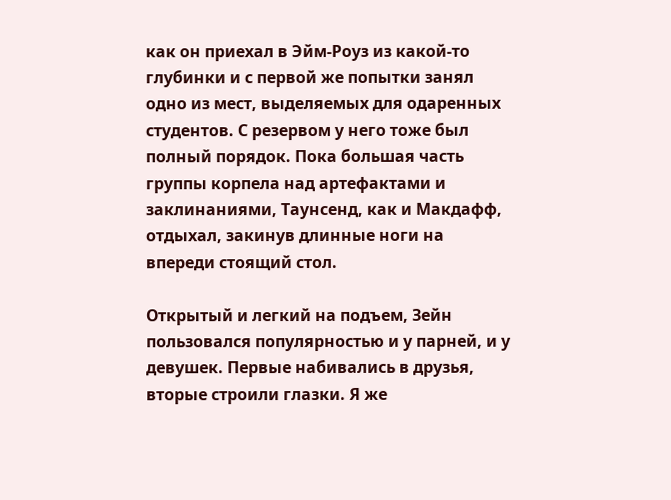как он приехал в Эйм-Роуз из какой-то глубинки и с первой же попытки занял одно из мест, выделяемых для одаренных студентов. С резервом у него тоже был полный порядок. Пока большая часть группы корпела над артефактами и заклинаниями, Таунсенд, как и Макдафф, отдыхал, закинув длинные ноги на впереди стоящий стол.

Открытый и легкий на подъем, Зейн пользовался популярностью и у парней, и у девушек. Первые набивались в друзья, вторые строили глазки. Я же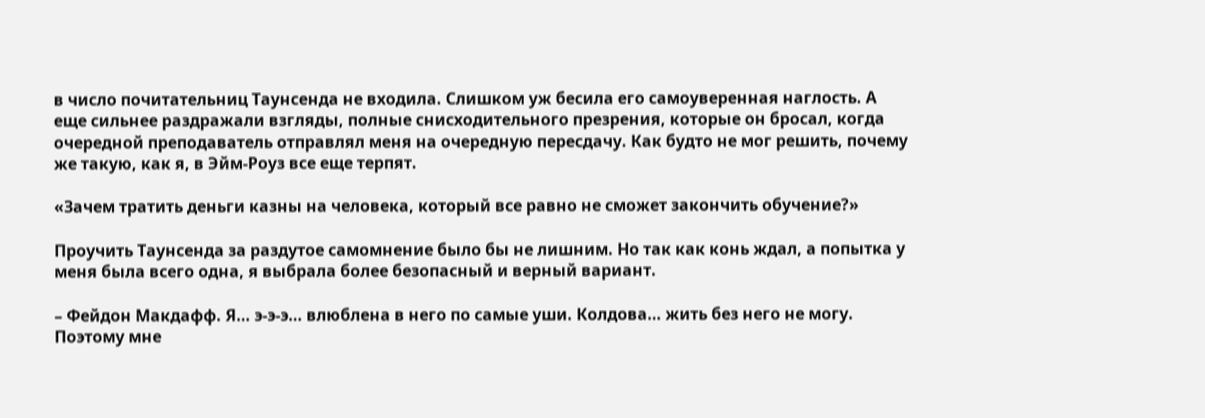в число почитательниц Таунсенда не входила. Слишком уж бесила его самоуверенная наглость. А еще сильнее раздражали взгляды, полные снисходительного презрения, которые он бросал, когда очередной преподаватель отправлял меня на очередную пересдачу. Как будто не мог решить, почему же такую, как я, в Эйм-Роуз все еще терпят.

«Зачем тратить деньги казны на человека, который все равно не сможет закончить обучение?»

Проучить Таунсенда за раздутое самомнение было бы не лишним. Но так как конь ждал, а попытка у меня была всего одна, я выбрала более безопасный и верный вариант.

– Фейдон Макдафф. Я… э-э-э… влюблена в него по самые уши. Колдова… жить без него не могу. Поэтому мне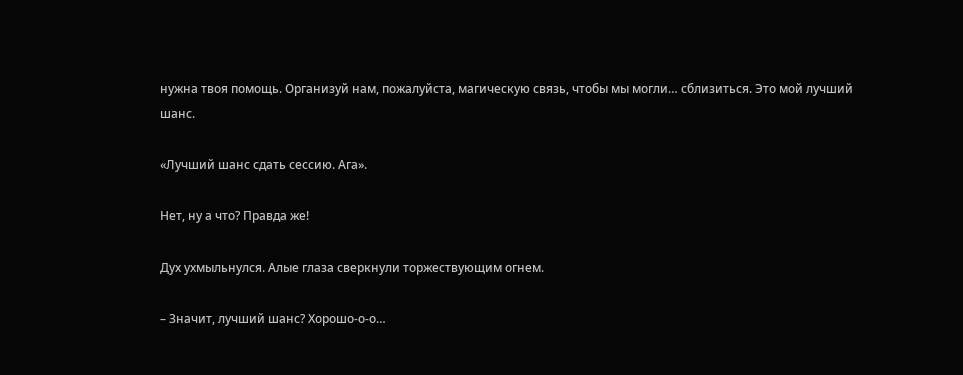нужна твоя помощь. Организуй нам, пожалуйста, магическую связь, чтобы мы могли… сблизиться. Это мой лучший шанс.

«Лучший шанс сдать сессию. Ага».

Нет, ну а что? Правда же!

Дух ухмыльнулся. Алые глаза сверкнули торжествующим огнем.

– Значит, лучший шанс? Хорошо-о-о…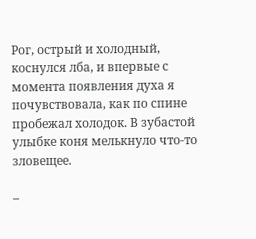Рог, острый и холодный, коснулся лба, и впервые с момента появления духа я почувствовала, как по спине пробежал холодок. В зубастой улыбке коня мелькнуло что-то зловещее.

–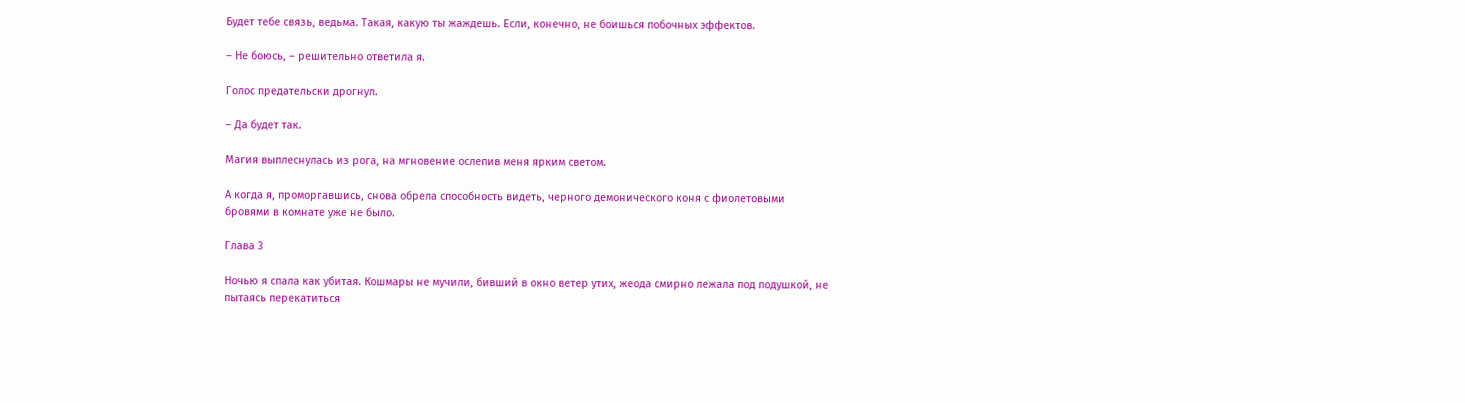Будет тебе связь, ведьма. Такая, какую ты жаждешь. Если, конечно, не боишься побочных эффектов.

– Не боюсь, – решительно ответила я.

Голос предательски дрогнул.

– Да будет так.

Магия выплеснулась из рога, на мгновение ослепив меня ярким светом.

А когда я, проморгавшись, снова обрела способность видеть, черного демонического коня с фиолетовыми бровями в комнате уже не было.

Глава 3

Ночью я спала как убитая. Кошмары не мучили, бивший в окно ветер утих, жеода смирно лежала под подушкой, не пытаясь перекатиться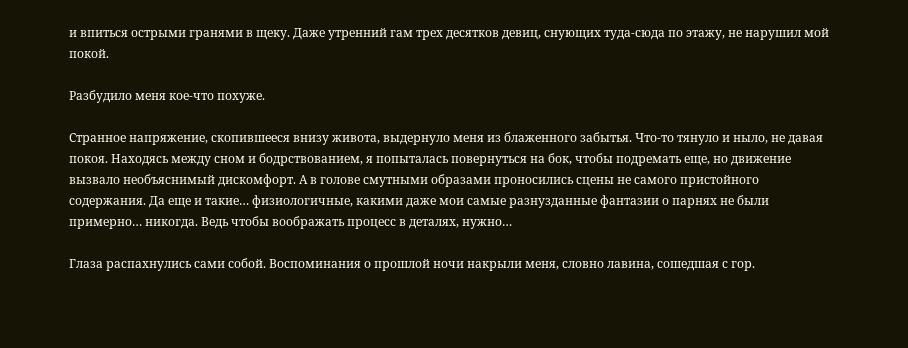и впиться острыми гранями в щеку. Даже утренний гам трех десятков девиц, снующих туда-сюда по этажу, не нарушил мой покой.

Разбудило меня кое-что похуже.

Странное напряжение, скопившееся внизу живота, выдернуло меня из блаженного забытья. Что-то тянуло и ныло, не давая покоя. Находясь между сном и бодрствованием, я попыталась повернуться на бок, чтобы подремать еще, но движение вызвало необъяснимый дискомфорт. А в голове смутными образами проносились сцены не самого пристойного содержания. Да еще и такие… физиологичные, какими даже мои самые разнузданные фантазии о парнях не были примерно… никогда. Ведь чтобы воображать процесс в деталях, нужно…

Глаза распахнулись сами собой. Воспоминания о прошлой ночи накрыли меня, словно лавина, сошедшая с гор.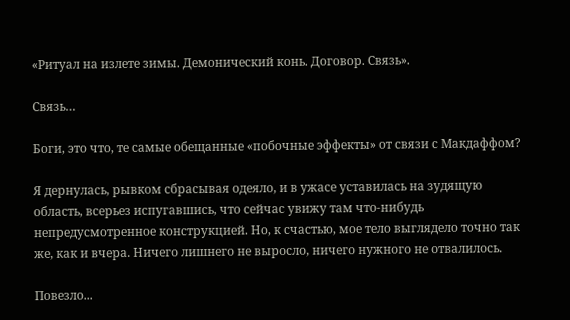«Ритуал на излете зимы. Демонический конь. Договор. Связь».

Связь…

Боги, это что, те самые обещанные «побочные эффекты» от связи с Макдаффом?

Я дернулась, рывком сбрасывая одеяло, и в ужасе уставилась на зудящую область, всерьез испугавшись, что сейчас увижу там что-нибудь непредусмотренное конструкцией. Но, к счастью, мое тело выглядело точно так же, как и вчера. Ничего лишнего не выросло, ничего нужного не отвалилось.

Повезло...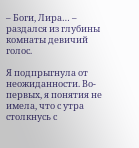– Боги, Лира… – раздался из глубины комнаты девичий голос.

Я подпрыгнула от неожиданности. Во-первых, я понятия не имела, что с утра столкнусь с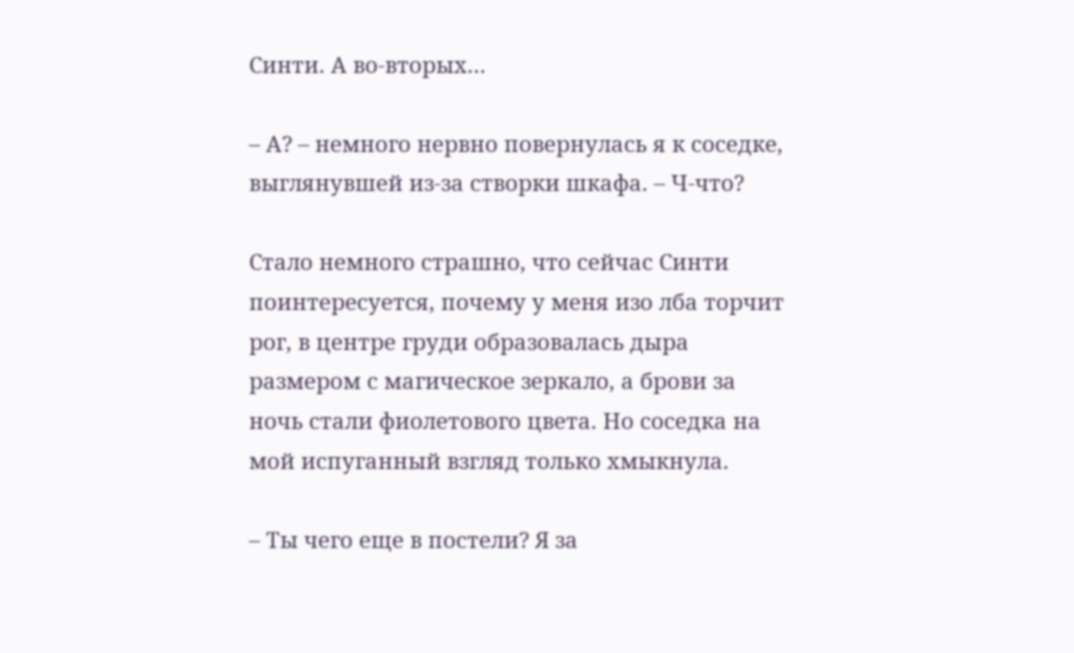Синти. А во-вторых…

– А? – немного нервно повернулась я к соседке, выглянувшей из-за створки шкафа. – Ч-что?

Стало немного страшно, что сейчас Синти поинтересуется, почему у меня изо лба торчит рог, в центре груди образовалась дыра размером с магическое зеркало, а брови за ночь стали фиолетового цвета. Но соседка на мой испуганный взгляд только хмыкнула.

– Ты чего еще в постели? Я за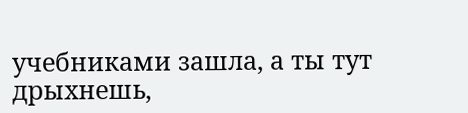учебниками зашла, а ты тут дрыхнешь,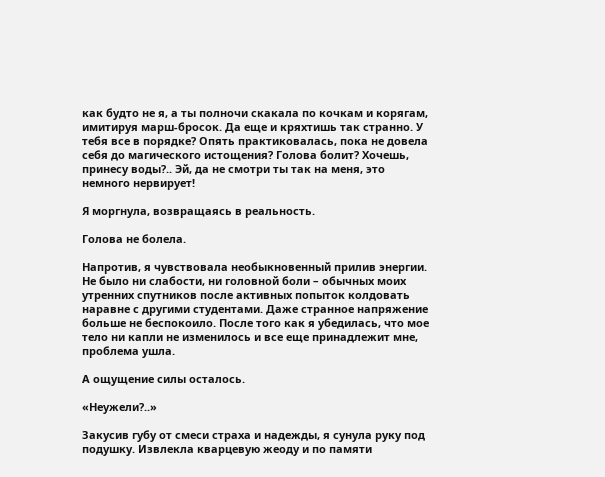как будто не я, а ты полночи скакала по кочкам и корягам, имитируя марш-бросок. Да еще и кряхтишь так странно. У тебя все в порядке? Опять практиковалась, пока не довела себя до магического истощения? Голова болит? Хочешь, принесу воды?.. Эй, да не смотри ты так на меня, это немного нервирует!

Я моргнула, возвращаясь в реальность.

Голова не болела.

Напротив, я чувствовала необыкновенный прилив энергии. Не было ни слабости, ни головной боли – обычных моих утренних спутников после активных попыток колдовать наравне с другими студентами. Даже странное напряжение больше не беспокоило. После того как я убедилась, что мое тело ни капли не изменилось и все еще принадлежит мне, проблема ушла.

А ощущение силы осталось.

«Неужели?..»

Закусив губу от смеси страха и надежды, я сунула руку под подушку. Извлекла кварцевую жеоду и по памяти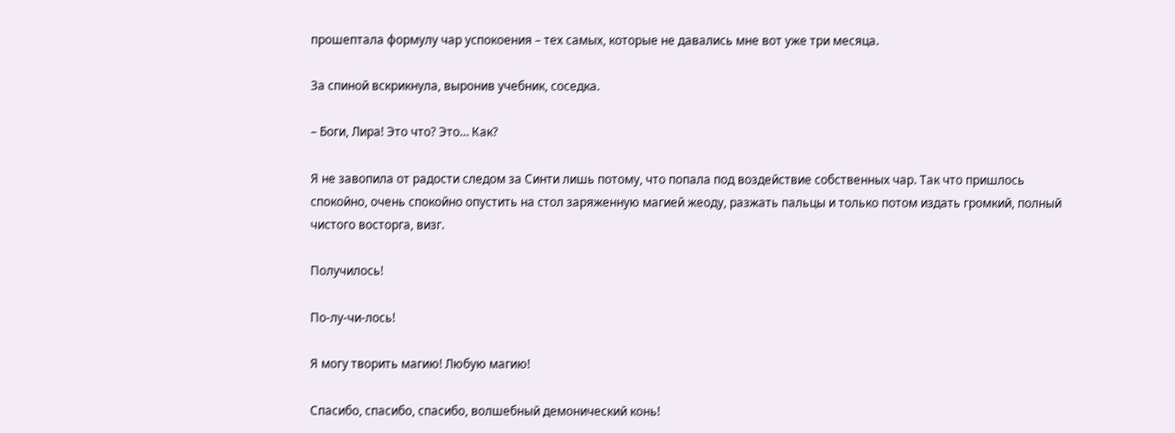прошептала формулу чар успокоения – тех самых, которые не давались мне вот уже три месяца.

За спиной вскрикнула, выронив учебник, соседка.

– Боги, Лира! Это что? Это… Как?

Я не завопила от радости следом за Синти лишь потому, что попала под воздействие собственных чар. Так что пришлось спокойно, очень спокойно опустить на стол заряженную магией жеоду, разжать пальцы и только потом издать громкий, полный чистого восторга, визг.

Получилось!

По-лу-чи-лось!

Я могу творить магию! Любую магию!

Спасибо, спасибо, спасибо, волшебный демонический конь!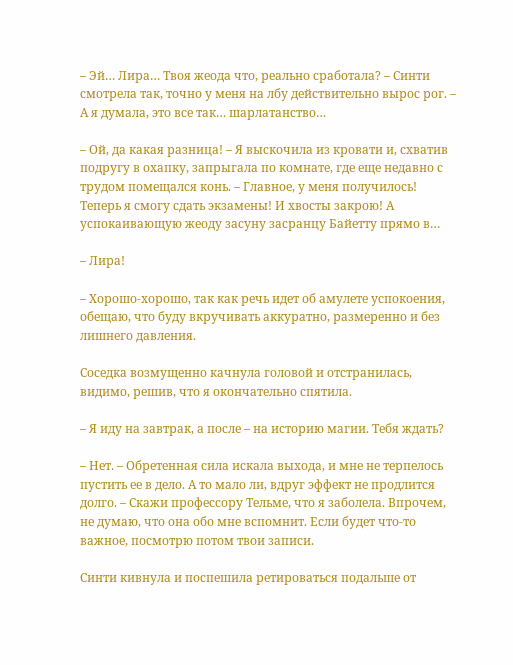– Эй… Лира… Твоя жеода что, реально сработала? – Синти смотрела так, точно у меня на лбу действительно вырос рог. – А я думала, это все так… шарлатанство…

– Ой, да какая разница! – Я выскочила из кровати и, схватив подругу в охапку, запрыгала по комнате, где еще недавно с трудом помещался конь. – Главное, у меня получилось! Теперь я смогу сдать экзамены! И хвосты закрою! А успокаивающую жеоду засуну засранцу Байетту прямо в…

– Лира!

– Хорошо-хорошо, так как речь идет об амулете успокоения, обещаю, что буду вкручивать аккуратно, размеренно и без лишнего давления.

Соседка возмущенно качнула головой и отстранилась, видимо, решив, что я окончательно спятила.

– Я иду на завтрак, а после – на историю магии. Тебя ждать?

– Нет. – Обретенная сила искала выхода, и мне не терпелось пустить ее в дело. А то мало ли, вдруг эффект не продлится долго. – Скажи профессору Тельме, что я заболела. Впрочем, не думаю, что она обо мне вспомнит. Если будет что-то важное, посмотрю потом твои записи.

Синти кивнула и поспешила ретироваться подальше от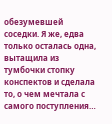обезумевшей соседки. Я же, едва только осталась одна, вытащила из тумбочки стопку конспектов и сделала то, о чем мечтала с самого поступления…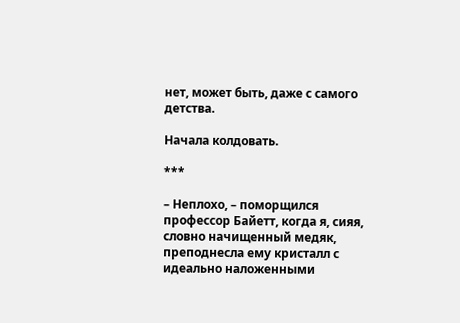нет, может быть, даже с самого детства.

Начала колдовать.

***

– Неплохо, – поморщился профессор Байетт, когда я, сияя, словно начищенный медяк, преподнесла ему кристалл с идеально наложенными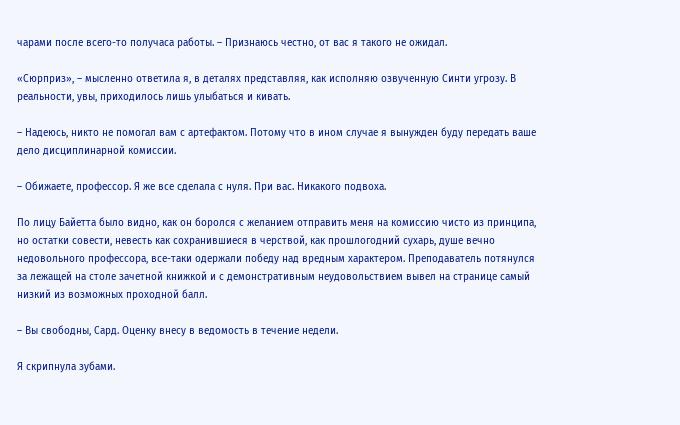чарами после всего-то получаса работы. – Признаюсь честно, от вас я такого не ожидал.

«Сюрприз», – мысленно ответила я, в деталях представляя, как исполняю озвученную Синти угрозу. В реальности, увы, приходилось лишь улыбаться и кивать.

– Надеюсь, никто не помогал вам с артефактом. Потому что в ином случае я вынужден буду передать ваше дело дисциплинарной комиссии.

– Обижаете, профессор. Я же все сделала с нуля. При вас. Никакого подвоха.

По лицу Байетта было видно, как он боролся с желанием отправить меня на комиссию чисто из принципа, но остатки совести, невесть как сохранившиеся в черствой, как прошлогодний сухарь, душе вечно недовольного профессора, все-таки одержали победу над вредным характером. Преподаватель потянулся за лежащей на столе зачетной книжкой и с демонстративным неудовольствием вывел на странице самый низкий из возможных проходной балл.

– Вы свободны, Сард. Оценку внесу в ведомость в течение недели.

Я скрипнула зубами.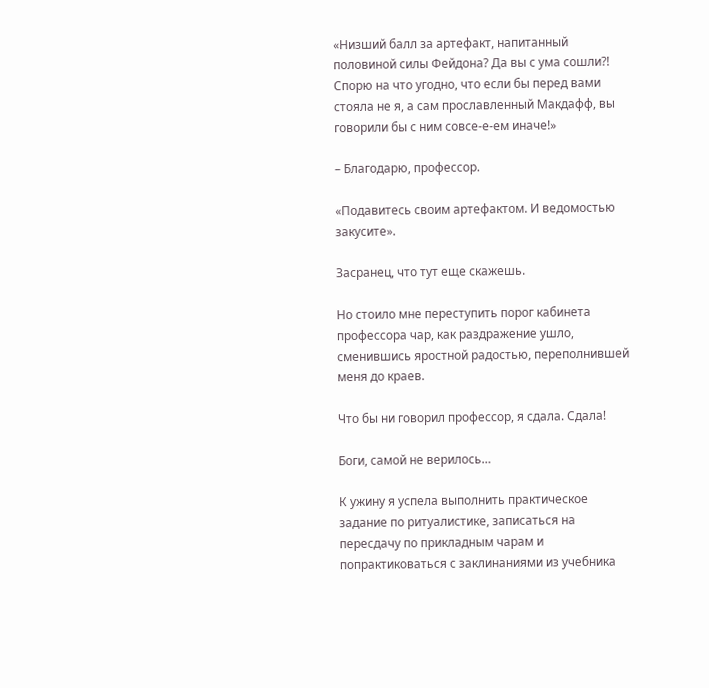«Низший балл за артефакт, напитанный половиной силы Фейдона? Да вы с ума сошли?! Спорю на что угодно, что если бы перед вами стояла не я, а сам прославленный Макдафф, вы говорили бы с ним совсе-е-ем иначе!»

– Благодарю, профессор.

«Подавитесь своим артефактом. И ведомостью закусите».

Засранец, что тут еще скажешь.

Но стоило мне переступить порог кабинета профессора чар, как раздражение ушло, сменившись яростной радостью, переполнившей меня до краев.

Что бы ни говорил профессор, я сдала. Сдала!

Боги, самой не верилось…

К ужину я успела выполнить практическое задание по ритуалистике, записаться на пересдачу по прикладным чарам и попрактиковаться с заклинаниями из учебника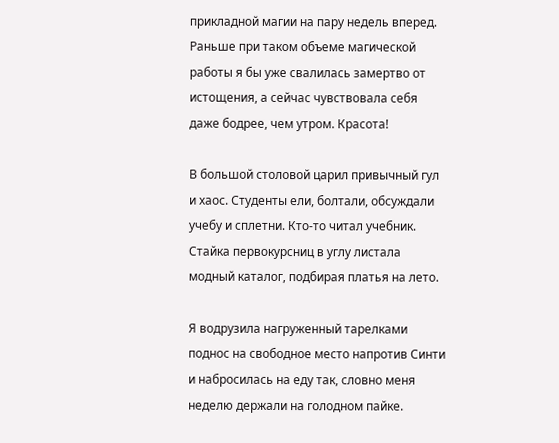прикладной магии на пару недель вперед. Раньше при таком объеме магической работы я бы уже свалилась замертво от истощения, а сейчас чувствовала себя даже бодрее, чем утром. Красота!

В большой столовой царил привычный гул и хаос. Студенты ели, болтали, обсуждали учебу и сплетни. Кто-то читал учебник. Стайка первокурсниц в углу листала модный каталог, подбирая платья на лето.

Я водрузила нагруженный тарелками поднос на свободное место напротив Синти и набросилась на еду так, словно меня неделю держали на голодном пайке.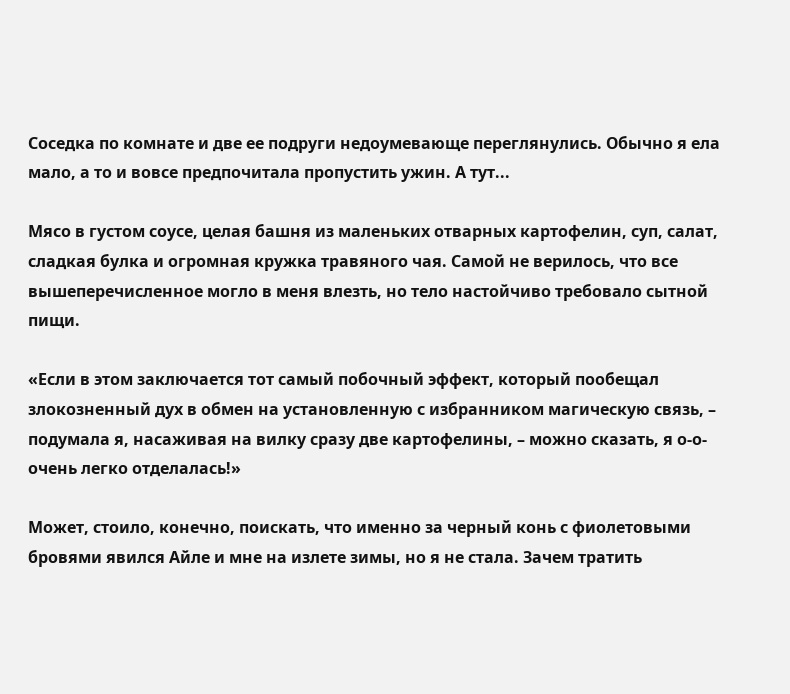Соседка по комнате и две ее подруги недоумевающе переглянулись. Обычно я ела мало, а то и вовсе предпочитала пропустить ужин. А тут...

Мясо в густом соусе, целая башня из маленьких отварных картофелин, суп, салат, сладкая булка и огромная кружка травяного чая. Самой не верилось, что все вышеперечисленное могло в меня влезть, но тело настойчиво требовало сытной пищи.

«Если в этом заключается тот самый побочный эффект, который пообещал злокозненный дух в обмен на установленную с избранником магическую связь, – подумала я, насаживая на вилку сразу две картофелины, – можно сказать, я о-о-очень легко отделалась!»

Может, стоило, конечно, поискать, что именно за черный конь с фиолетовыми бровями явился Айле и мне на излете зимы, но я не стала. Зачем тратить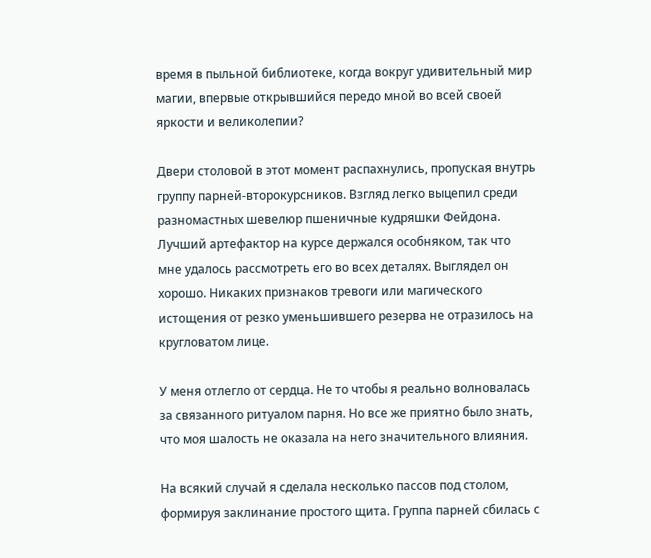время в пыльной библиотеке, когда вокруг удивительный мир магии, впервые открывшийся передо мной во всей своей яркости и великолепии?

Двери столовой в этот момент распахнулись, пропуская внутрь группу парней-второкурсников. Взгляд легко выцепил среди разномастных шевелюр пшеничные кудряшки Фейдона. Лучший артефактор на курсе держался особняком, так что мне удалось рассмотреть его во всех деталях. Выглядел он хорошо. Никаких признаков тревоги или магического истощения от резко уменьшившего резерва не отразилось на кругловатом лице.

У меня отлегло от сердца. Не то чтобы я реально волновалась за связанного ритуалом парня. Но все же приятно было знать, что моя шалость не оказала на него значительного влияния.

На всякий случай я сделала несколько пассов под столом, формируя заклинание простого щита. Группа парней сбилась с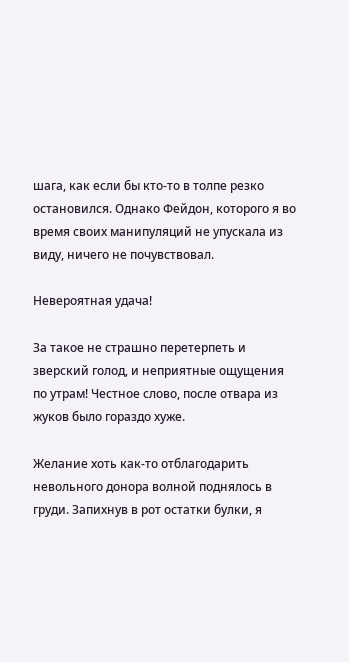шага, как если бы кто-то в толпе резко остановился. Однако Фейдон, которого я во время своих манипуляций не упускала из виду, ничего не почувствовал.

Невероятная удача!

За такое не страшно перетерпеть и зверский голод, и неприятные ощущения по утрам! Честное слово, после отвара из жуков было гораздо хуже.

Желание хоть как-то отблагодарить невольного донора волной поднялось в груди. Запихнув в рот остатки булки, я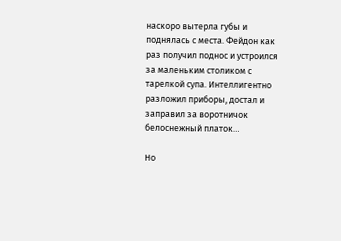наскоро вытерла губы и поднялась с места. Фейдон как раз получил поднос и устроился за маленьким столиком с тарелкой супа. Интеллигентно разложил приборы, достал и заправил за воротничок белоснежный платок…

Но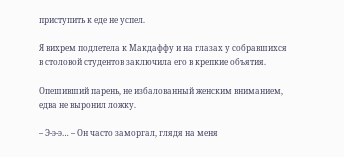приступить к еде не успел.

Я вихрем подлетела к Макдаффу и на глазах у собравшихся в столовой студентов заключила его в крепкие объятия.

Опешивший парень, не избалованный женским вниманием, едва не выронил ложку.

– Э-э-э… – Он часто заморгал, глядя на меня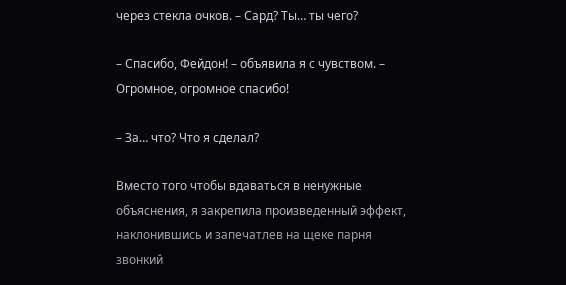через стекла очков. – Сард? Ты… ты чего?

– Спасибо, Фейдон! – объявила я с чувством. – Огромное, огромное спасибо!

– За… что? Что я сделал?

Вместо того чтобы вдаваться в ненужные объяснения, я закрепила произведенный эффект, наклонившись и запечатлев на щеке парня звонкий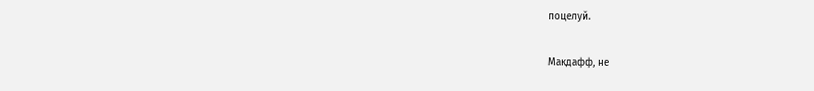поцелуй.

Макдафф, не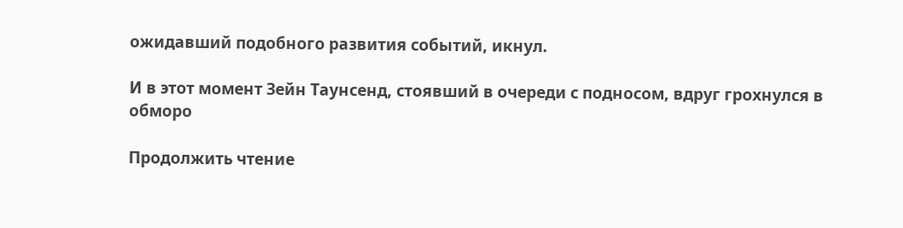ожидавший подобного развития событий, икнул.

И в этот момент Зейн Таунсенд, стоявший в очереди с подносом, вдруг грохнулся в обморо

Продолжить чтение